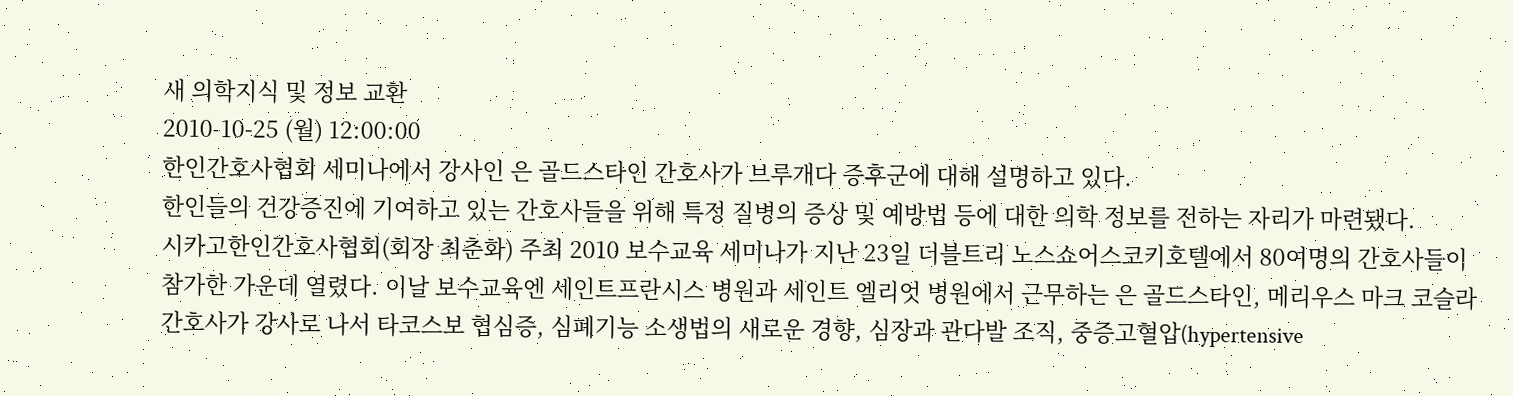새 의학지식 및 정보 교환
2010-10-25 (월) 12:00:00
한인간호사협회 세미나에서 강사인 은 골드스타인 간호사가 브루개다 증후군에 대해 설명하고 있다.
한인들의 건강증진에 기여하고 있는 간호사들을 위해 특정 질병의 증상 및 예방법 등에 대한 의학 정보를 전하는 자리가 마련됐다.
시카고한인간호사협회(회장 최춘화) 주최 2010 보수교육 세미나가 지난 23일 더블트리 노스쇼어스코키호텔에서 80여명의 간호사들이 참가한 가운데 열렸다. 이날 보수교육엔 세인트프란시스 병원과 세인트 엘리엇 병원에서 근무하는 은 골드스타인, 메리우스 마크 코슬라 간호사가 강사로 나서 타코스보 협심증, 심폐기능 소생법의 새로운 경향, 심장과 관다발 조직, 중증고혈압(hypertensive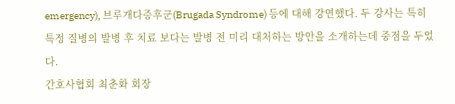emergency), 브루개다증후군(Brugada Syndrome) 등에 대해 강연했다. 두 강사는 특히 특정 질병의 발병 후 치료 보다는 발병 전 미리 대처하는 방안을 소개하는데 중점을 두었다.
간호사협회 최춘화 회장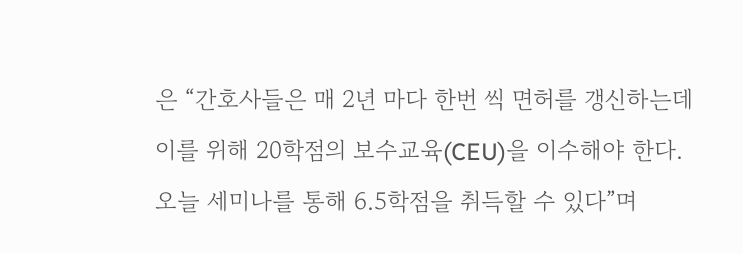은 “간호사들은 매 2년 마다 한번 씩 면허를 갱신하는데 이를 위해 20학점의 보수교육(CEU)을 이수해야 한다. 오늘 세미나를 통해 6.5학점을 취득할 수 있다”며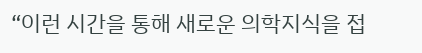“이런 시간을 통해 새로운 의학지식을 접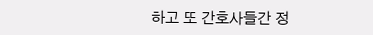하고 또 간호사들간 정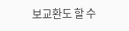보교환도 할 수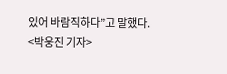있어 바람직하다”고 말했다.
<박웅진 기자>